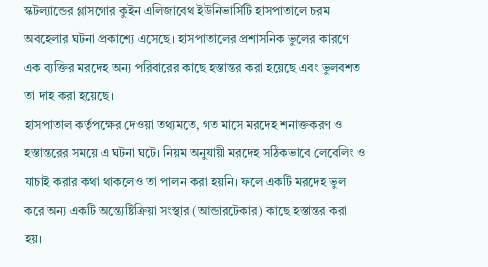স্কটল্যান্ডের গ্লাসগোর কুইন এলিজাবেথ ইউনিভার্সিটি হাসপাতালে চরম অবহেলার ঘটনা প্রকাশ্যে এসেছে। হাসপাতালের প্রশাসনিক ভুলের কারণে এক ব্যক্তির মরদেহ অন্য পরিবারের কাছে হস্তান্তর করা হয়েছে এবং ভুলবশত তা দাহ করা হয়েছে।
হাসপাতাল কর্তৃপক্ষের দেওয়া তথ্যমতে, গত মাসে মরদেহ শনাক্তকরণ ও হস্তান্তরের সময়ে এ ঘটনা ঘটে। নিয়ম অনুযায়ী মরদেহ সঠিকভাবে লেবেলিং ও যাচাই করার কথা থাকলেও তা পালন করা হয়নি। ফলে একটি মরদেহ ভুল করে অন্য একটি অন্ত্যেষ্টিক্রিয়া সংস্থার (আন্ডারটেকার) কাছে হস্তান্তর করা হয়।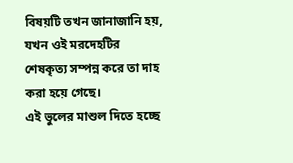বিষয়টি তখন জানাজানি হয়, যখন ওই মরদেহটির শেষকৃত্য সম্পন্ন করে তা দাহ করা হয়ে গেছে।
এই ভুলের মাশুল দিতে হচ্ছে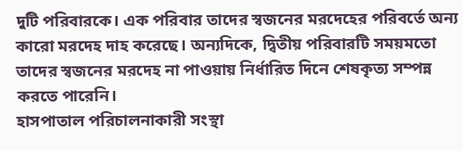দুটি পরিবারকে। এক পরিবার তাদের স্বজনের মরদেহের পরিবর্তে অন্য কারো মরদেহ দাহ করেছে। অন্যদিকে, দ্বিতীয় পরিবারটি সময়মতো তাদের স্বজনের মরদেহ না পাওয়ায় নির্ধারিত দিনে শেষকৃত্য সম্পন্ন করতে পারেনি।
হাসপাতাল পরিচালনাকারী সংস্থা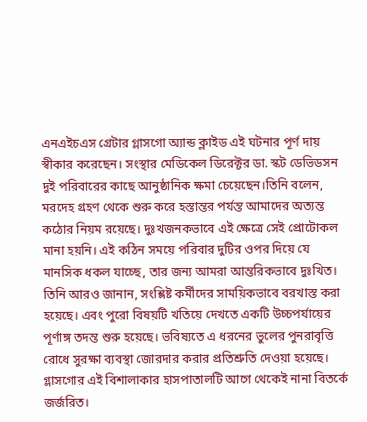এনএইচএস গ্রেটার গ্লাসগো অ্যান্ড ক্লাইড এই ঘটনার পূর্ণ দায় স্বীকার করেছেন। সংস্থার মেডিকেল ডিরেক্টর ডা. স্কট ডেভিডসন দুই পরিবারের কাছে আনুষ্ঠানিক ক্ষমা চেয়েছেন।তিনি বলেন, মরদেহ গ্রহণ থেকে শুরু করে হস্তান্তর পর্যন্ত আমাদের অত্যন্ত কঠোর নিয়ম রয়েছে। দুঃখজনকভাবে এই ক্ষেত্রে সেই প্রোটোকল মানা হয়নি। এই কঠিন সময়ে পরিবার দুটির ওপর দিয়ে যে মানসিক ধকল যাচ্ছে, তার জন্য আমরা আন্তরিকভাবে দুঃখিত।
তিনি আরও জানান, সংশ্লিষ্ট কর্মীদের সাময়িকভাবে বরখাস্ত করা হয়েছে। এবং পুরো বিষয়টি খতিয়ে দেখতে একটি উচ্চপর্যায়ের পূর্ণাঙ্গ তদন্ত শুরু হয়েছে। ভবিষ্যতে এ ধরনের ভুলের পুনরাবৃত্তি রোধে সুরক্ষা ব্যবস্থা জোরদার করার প্রতিশ্রুতি দেওয়া হয়েছে।
গ্লাসগোর এই বিশালাকার হাসপাতালটি আগে থেকেই নানা বিতর্কে জর্জরিত।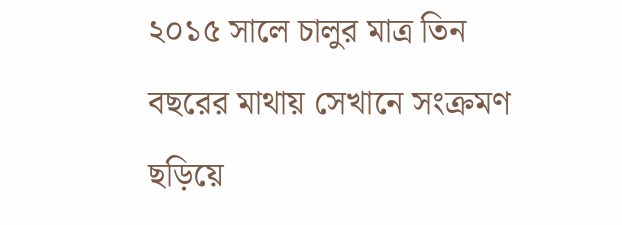২০১৫ সালে চালুর মাত্র তিন বছরের মাথায় সেখানে সংক্রমণ ছড়িয়ে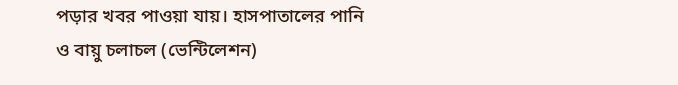পড়ার খবর পাওয়া যায়। হাসপাতালের পানি ও বায়ু চলাচল (ভেন্টিলেশন)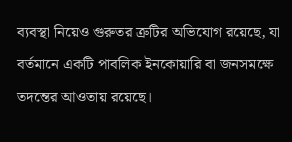ব্যবস্থা নিয়েও গুরুতর ত্রুটির অভিযোগ রয়েছে, যা বর্তমানে একটি পাবলিক ইনকোয়ারি বা জনসমক্ষে তদন্তের আওতায় রয়েছে।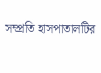সম্প্রতি হাসপাতালটির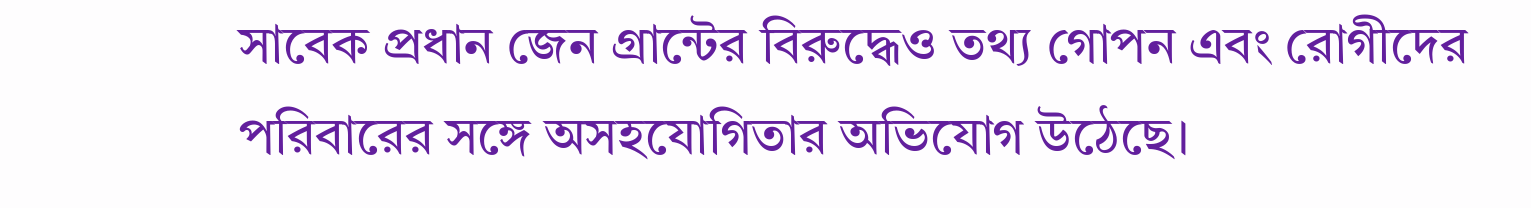সাবেক প্রধান জেন গ্রান্টের বিরুদ্ধেও তথ্য গোপন এবং রোগীদের পরিবারের সঙ্গে অসহযোগিতার অভিযোগ উঠেছে।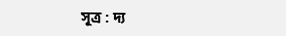সূত্র : দ্য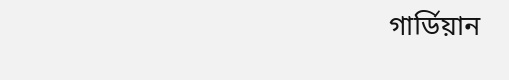গার্ডিয়ান